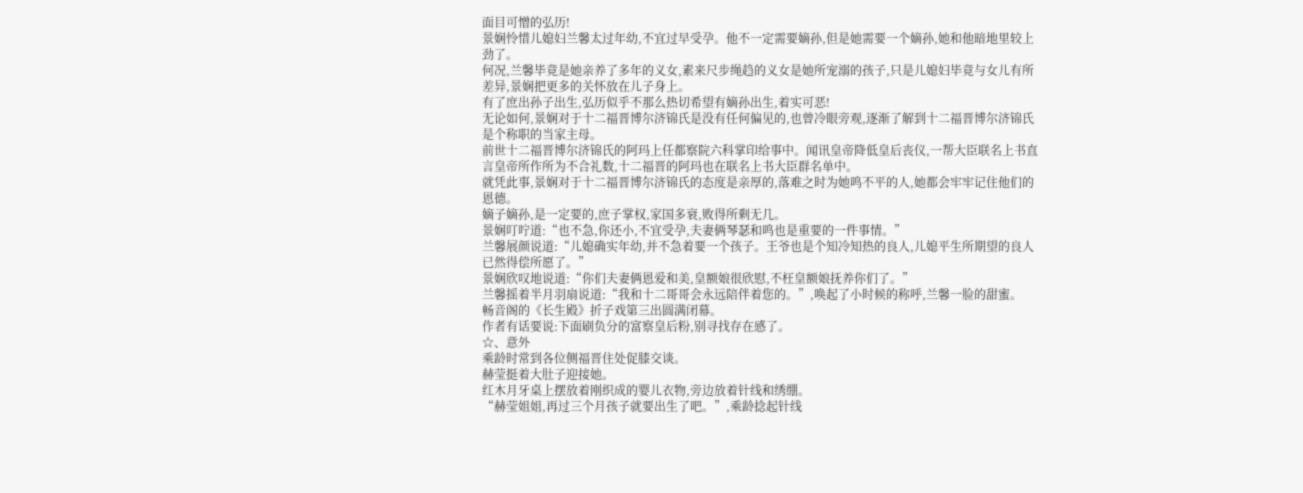面目可憎的弘历!
景娴怜惜儿媳妇兰馨太过年幼,不宜过早受孕。他不一定需要嫡孙,但是她需要一个嫡孙,她和他暗地里较上劲了。
何况,兰馨毕竟是她亲养了多年的义女,素来尺步绳趋的义女是她所宠溺的孩子,只是儿媳妇毕竟与女儿有所差异,景娴把更多的关怀放在儿子身上。
有了庶出孙子出生,弘历似乎不那么热切希望有嫡孙出生,着实可恶!
无论如何,景娴对于十二福晋博尔济锦氏是没有任何偏见的,也曾冷眼旁观,逐渐了解到十二福晋博尔济锦氏是个称职的当家主母。
前世十二福晋博尔济锦氏的阿玛上任都察院六科掌印给事中。闻讯皇帝降低皇后丧仪,一帮大臣联名上书直言皇帝所作所为不合礼数,十二福晋的阿玛也在联名上书大臣群名单中。
就凭此事,景娴对于十二福晋博尔济锦氏的态度是亲厚的,落难之时为她鸣不平的人,她都会牢牢记住他们的恩德。
嫡子嫡孙,是一定要的,庶子掌权,家国多衰,败得所剩无几。
景娴叮咛道:“也不急,你还小,不宜受孕,夫妻俩琴瑟和鸣也是重要的一件事情。”
兰馨展颜说道:“儿媳确实年幼,并不急着要一个孩子。王爷也是个知冷知热的良人,儿媳平生所期望的良人已然得偿所愿了。”
景娴欣叹地说道:“你们夫妻俩恩爱和美,皇额娘很欣慰,不枉皇额娘抚养你们了。”
兰馨摇着半月羽扇说道:“我和十二哥哥会永远陪伴着您的。”,唤起了小时候的称呼,兰馨一脸的甜蜜。
畅音阁的《长生殿》折子戏第三出圆满闭幕。
作者有话要说:下面刷负分的富察皇后粉,别寻找存在感了。
☆、意外
乘龄时常到各位侧福晋住处促膝交谈。
赫莹挺着大肚子迎接她。
红木月牙桌上摆放着刚织成的婴儿衣物,旁边放着针线和绣绷。
“赫莹姐姐,再过三个月孩子就要出生了吧。”,乘龄捻起针线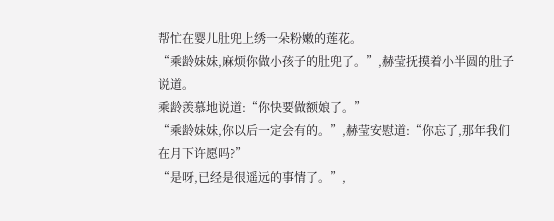帮忙在婴儿肚兜上绣一朵粉嫩的莲花。
“乘龄妹妹,麻烦你做小孩子的肚兜了。”,赫莹抚摸着小半圆的肚子说道。
乘龄羡慕地说道:“你快要做额娘了。”
“乘龄妹妹,你以后一定会有的。”,赫莹安慰道:“你忘了,那年我们在月下许愿吗?”
“是呀,已经是很遥远的事情了。”,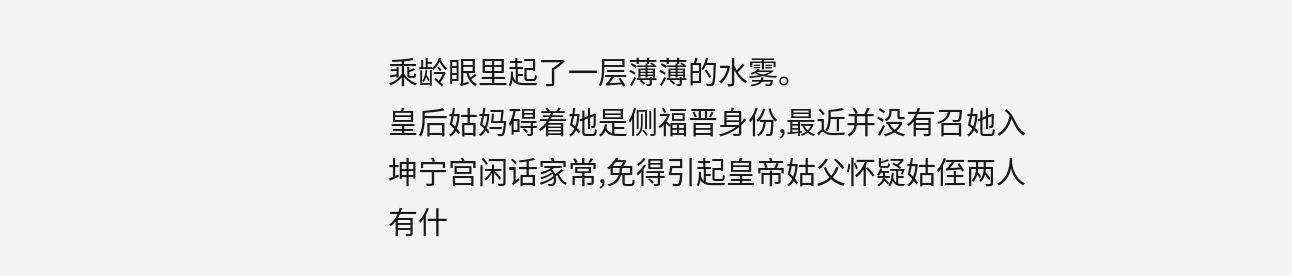乘龄眼里起了一层薄薄的水雾。
皇后姑妈碍着她是侧福晋身份,最近并没有召她入坤宁宫闲话家常,免得引起皇帝姑父怀疑姑侄两人有什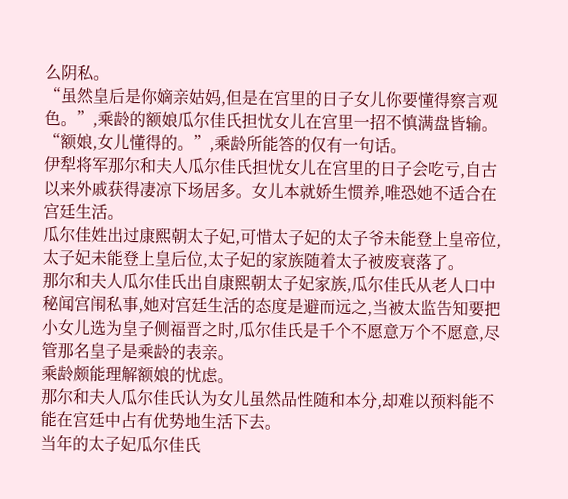么阴私。
“虽然皇后是你嫡亲姑妈,但是在宫里的日子女儿你要懂得察言观色。”,乘龄的额娘瓜尔佳氏担忧女儿在宫里一招不慎满盘皆输。
“额娘,女儿懂得的。”,乘龄所能答的仅有一句话。
伊犁将军那尔和夫人瓜尔佳氏担忧女儿在宫里的日子会吃亏,自古以来外戚获得凄凉下场居多。女儿本就娇生惯养,唯恐她不适合在宫廷生活。
瓜尔佳姓出过康熙朝太子妃,可惜太子妃的太子爷未能登上皇帝位,太子妃未能登上皇后位,太子妃的家族随着太子被废衰落了。
那尔和夫人瓜尔佳氏出自康熙朝太子妃家族,瓜尔佳氏从老人口中秘闻宫闱私事,她对宫廷生活的态度是避而远之,当被太监告知要把小女儿选为皇子侧福晋之时,瓜尔佳氏是千个不愿意万个不愿意,尽管那名皇子是乘龄的表亲。
乘龄颇能理解额娘的忧虑。
那尔和夫人瓜尔佳氏认为女儿虽然品性随和本分,却难以预料能不能在宫廷中占有优势地生活下去。
当年的太子妃瓜尔佳氏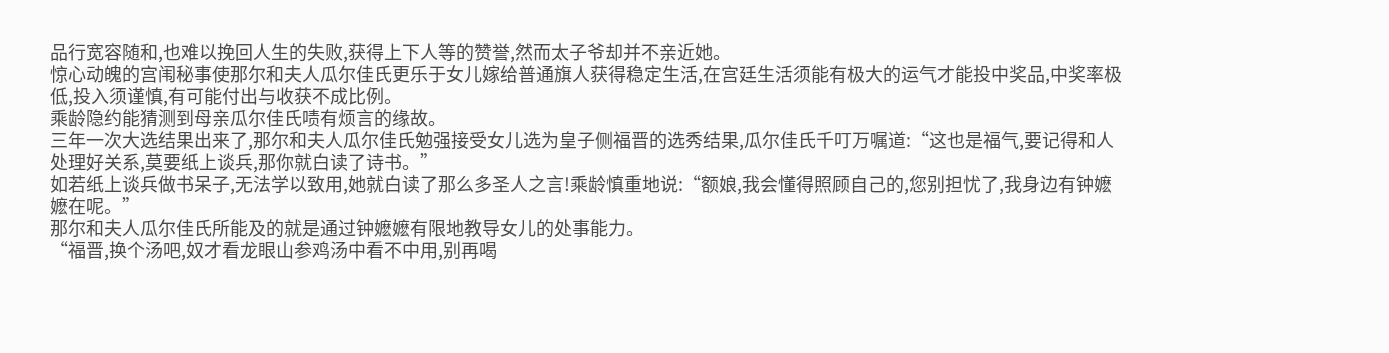品行宽容随和,也难以挽回人生的失败,获得上下人等的赞誉,然而太子爷却并不亲近她。
惊心动魄的宫闱秘事使那尔和夫人瓜尔佳氏更乐于女儿嫁给普通旗人获得稳定生活,在宫廷生活须能有极大的运气才能投中奖品,中奖率极低,投入须谨慎,有可能付出与收获不成比例。
乘龄隐约能猜测到母亲瓜尔佳氏啧有烦言的缘故。
三年一次大选结果出来了,那尔和夫人瓜尔佳氏勉强接受女儿选为皇子侧福晋的选秀结果,瓜尔佳氏千叮万嘱道:“这也是福气,要记得和人处理好关系,莫要纸上谈兵,那你就白读了诗书。”
如若纸上谈兵做书呆子,无法学以致用,她就白读了那么多圣人之言!乘龄慎重地说:“额娘,我会懂得照顾自己的,您别担忧了,我身边有钟嬷嬷在呢。”
那尔和夫人瓜尔佳氏所能及的就是通过钟嬷嬷有限地教导女儿的处事能力。
“福晋,换个汤吧,奴才看龙眼山参鸡汤中看不中用,别再喝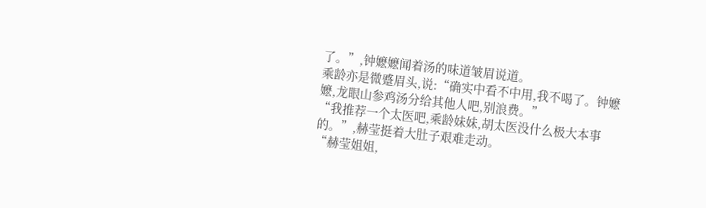了。”,钟嬷嬷闻着汤的味道皱眉说道。
乘龄亦是微蹙眉头,说:“确实中看不中用,我不喝了。钟嬷嬷,龙眼山参鸡汤分给其他人吧,别浪费。”
“我推荐一个太医吧,乘龄妹妹,胡太医没什么极大本事的。”,赫莹挺着大肚子艰难走动。
“赫莹姐姐,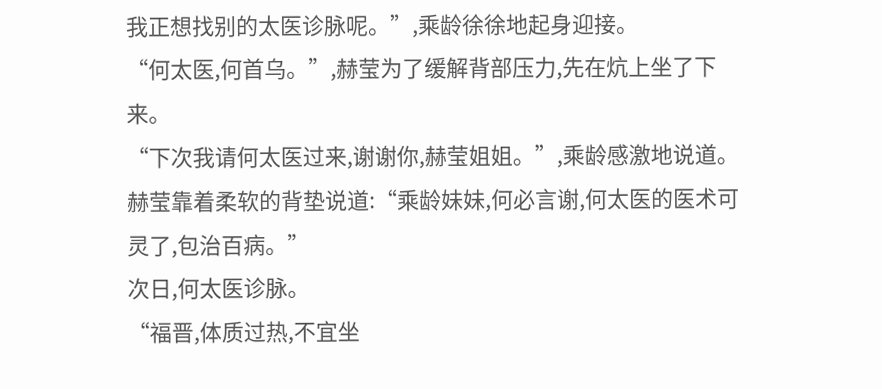我正想找别的太医诊脉呢。”,乘龄徐徐地起身迎接。
“何太医,何首乌。”,赫莹为了缓解背部压力,先在炕上坐了下来。
“下次我请何太医过来,谢谢你,赫莹姐姐。”,乘龄感激地说道。
赫莹靠着柔软的背垫说道:“乘龄妹妹,何必言谢,何太医的医术可灵了,包治百病。”
次日,何太医诊脉。
“福晋,体质过热,不宜坐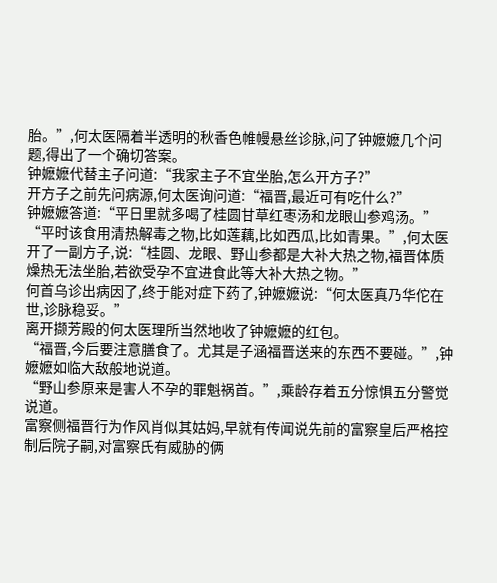胎。”,何太医隔着半透明的秋香色帷幔悬丝诊脉,问了钟嬷嬷几个问题,得出了一个确切答案。
钟嬷嬷代替主子问道:“我家主子不宜坐胎,怎么开方子?”
开方子之前先问病源,何太医询问道:“福晋,最近可有吃什么?”
钟嬷嬷答道:“平日里就多喝了桂圆甘草红枣汤和龙眼山参鸡汤。”
“平时该食用清热解毒之物,比如莲藕,比如西瓜,比如青果。”,何太医开了一副方子,说:“桂圆、龙眼、野山参都是大补大热之物,福晋体质燥热无法坐胎,若欲受孕不宜进食此等大补大热之物。”
何首乌诊出病因了,终于能对症下药了,钟嬷嬷说:“何太医真乃华佗在世,诊脉稳妥。”
离开撷芳殿的何太医理所当然地收了钟嬷嬷的红包。
“福晋,今后要注意膳食了。尤其是子涵福晋送来的东西不要碰。”,钟嬷嬷如临大敌般地说道。
“野山参原来是害人不孕的罪魁祸首。”,乘龄存着五分惊惧五分警觉说道。
富察侧福晋行为作风肖似其姑妈,早就有传闻说先前的富察皇后严格控制后院子嗣,对富察氏有威胁的俩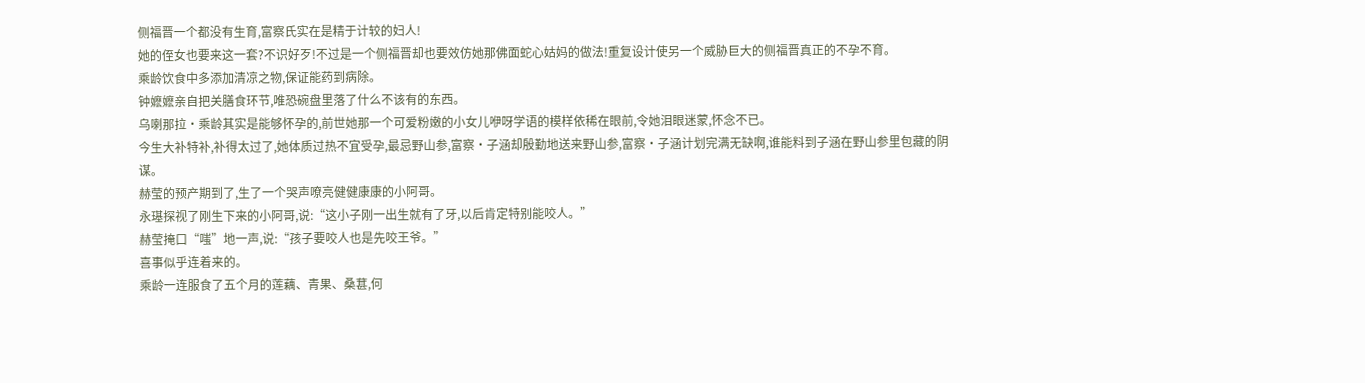侧福晋一个都没有生育,富察氏实在是精于计较的妇人!
她的侄女也要来这一套?不识好歹!不过是一个侧福晋却也要效仿她那佛面蛇心姑妈的做法!重复设计使另一个威胁巨大的侧福晋真正的不孕不育。
乘龄饮食中多添加清凉之物,保证能药到病除。
钟嬷嬷亲自把关膳食环节,唯恐碗盘里落了什么不该有的东西。
乌喇那拉·乘龄其实是能够怀孕的,前世她那一个可爱粉嫩的小女儿咿呀学语的模样依稀在眼前,令她泪眼迷蒙,怀念不已。
今生大补特补,补得太过了,她体质过热不宜受孕,最忌野山参,富察·子涵却殷勤地送来野山参,富察·子涵计划完满无缺啊,谁能料到子涵在野山参里包藏的阴谋。
赫莹的预产期到了,生了一个哭声嘹亮健健康康的小阿哥。
永璂探视了刚生下来的小阿哥,说:“这小子刚一出生就有了牙,以后肯定特别能咬人。”
赫莹掩口“嗤”地一声,说:“孩子要咬人也是先咬王爷。”
喜事似乎连着来的。
乘龄一连服食了五个月的莲藕、青果、桑葚,何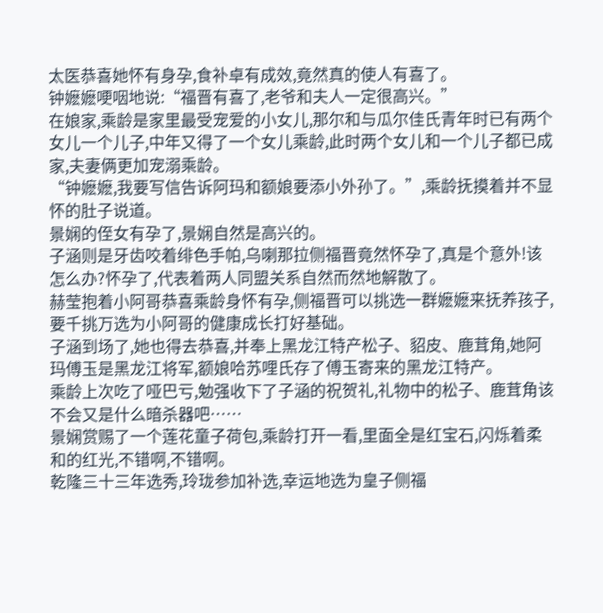太医恭喜她怀有身孕,食补卓有成效,竟然真的使人有喜了。
钟嬷嬷哽咽地说:“福晋有喜了,老爷和夫人一定很高兴。”
在娘家,乘龄是家里最受宠爱的小女儿,那尔和与瓜尔佳氏青年时已有两个女儿一个儿子,中年又得了一个女儿乘龄,此时两个女儿和一个儿子都已成家,夫妻俩更加宠溺乘龄。
“钟嬷嬷,我要写信告诉阿玛和额娘要添小外孙了。”,乘龄抚摸着并不显怀的肚子说道。
景娴的侄女有孕了,景娴自然是高兴的。
子涵则是牙齿咬着绯色手帕,乌喇那拉侧福晋竟然怀孕了,真是个意外!该怎么办?怀孕了,代表着两人同盟关系自然而然地解散了。
赫莹抱着小阿哥恭喜乘龄身怀有孕,侧福晋可以挑选一群嬷嬷来抚养孩子,要千挑万选为小阿哥的健康成长打好基础。
子涵到场了,她也得去恭喜,并奉上黑龙江特产松子、貂皮、鹿茸角,她阿玛傅玉是黑龙江将军,额娘哈苏哩氏存了傅玉寄来的黑龙江特产。
乘龄上次吃了哑巴亏,勉强收下了子涵的祝贺礼,礼物中的松子、鹿茸角该不会又是什么暗杀器吧……
景娴赏赐了一个莲花童子荷包,乘龄打开一看,里面全是红宝石,闪烁着柔和的红光,不错啊,不错啊。
乾隆三十三年选秀,玲珑参加补选,幸运地选为皇子侧福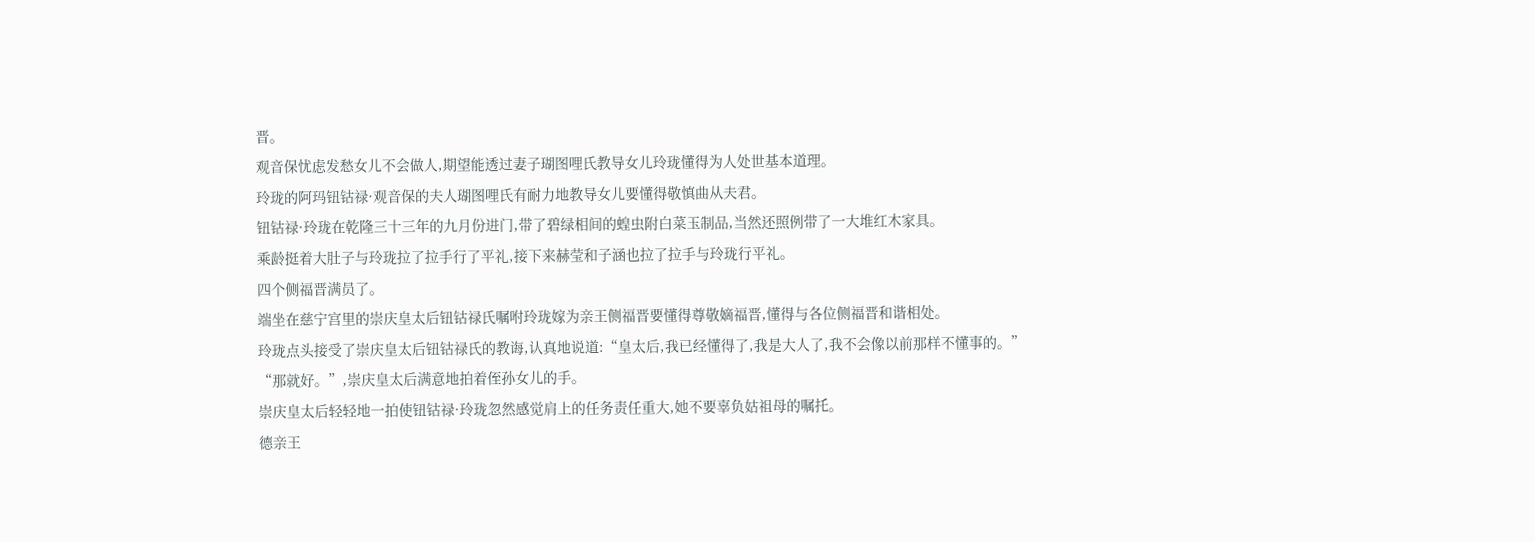晋。
观音保忧虑发愁女儿不会做人,期望能透过妻子瑚图哩氏教导女儿玲珑懂得为人处世基本道理。
玲珑的阿玛钮钴禄·观音保的夫人瑚图哩氏有耐力地教导女儿要懂得敬慎曲从夫君。
钮钴禄·玲珑在乾隆三十三年的九月份进门,带了碧绿相间的蝗虫附白菜玉制品,当然还照例带了一大堆红木家具。
乘龄挺着大肚子与玲珑拉了拉手行了平礼,接下来赫莹和子涵也拉了拉手与玲珑行平礼。
四个侧福晋满员了。
端坐在慈宁宫里的崇庆皇太后钮钴禄氏嘱咐玲珑嫁为亲王侧福晋要懂得尊敬嫡福晋,懂得与各位侧福晋和谐相处。
玲珑点头接受了崇庆皇太后钮钴禄氏的教诲,认真地说道:“皇太后,我已经懂得了,我是大人了,我不会像以前那样不懂事的。”
“那就好。”,崇庆皇太后满意地拍着侄孙女儿的手。
崇庆皇太后轻轻地一拍使钮钴禄·玲珑忽然感觉肩上的任务责任重大,她不要辜负姑祖母的嘱托。
德亲王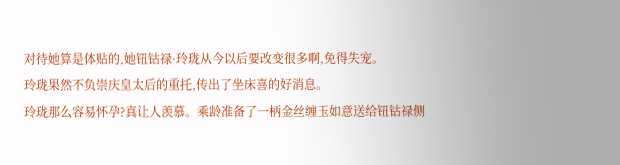对待她算是体贴的,她钮钴禄·玲珑从今以后要改变很多啊,免得失宠。
玲珑果然不负崇庆皇太后的重托,传出了坐床喜的好消息。
玲珑那么容易怀孕?真让人羡慕。乘龄准备了一柄金丝缠玉如意送给钮钴禄侧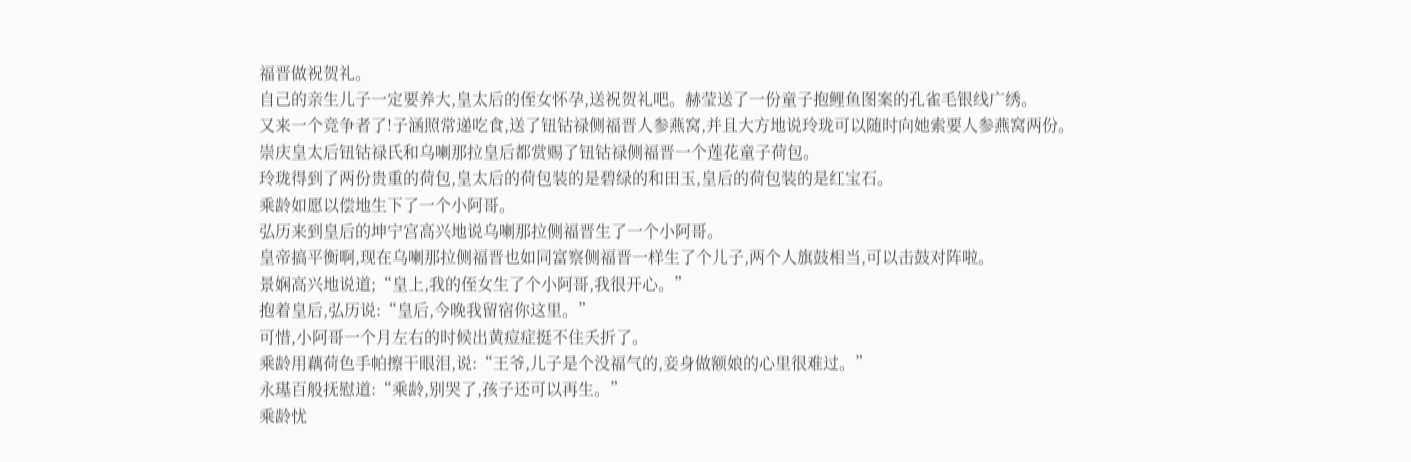福晋做祝贺礼。
自己的亲生儿子一定要养大,皇太后的侄女怀孕,送祝贺礼吧。赫莹送了一份童子抱鲤鱼图案的孔雀毛银线广绣。
又来一个竞争者了!子涵照常递吃食,送了钮钴禄侧福晋人参燕窝,并且大方地说玲珑可以随时向她索要人参燕窝两份。
崇庆皇太后钮钴禄氏和乌喇那拉皇后都赏赐了钮钴禄侧福晋一个莲花童子荷包。
玲珑得到了两份贵重的荷包,皇太后的荷包装的是碧绿的和田玉,皇后的荷包装的是红宝石。
乘龄如愿以偿地生下了一个小阿哥。
弘历来到皇后的坤宁宫高兴地说乌喇那拉侧福晋生了一个小阿哥。
皇帝搞平衡啊,现在乌喇那拉侧福晋也如同富察侧福晋一样生了个儿子,两个人旗鼓相当,可以击鼓对阵啦。
景娴高兴地说道;“皇上,我的侄女生了个小阿哥,我很开心。”
抱着皇后,弘历说:“皇后,今晚我留宿你这里。”
可惜,小阿哥一个月左右的时候出黄痘症挺不住夭折了。
乘龄用藕荷色手帕擦干眼泪,说:“王爷,儿子是个没福气的,妾身做额娘的心里很难过。”
永璂百般抚慰道:“乘龄,别哭了,孩子还可以再生。”
乘龄忧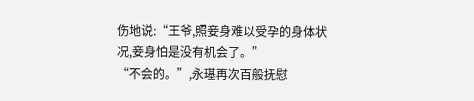伤地说:“王爷,照妾身难以受孕的身体状况,妾身怕是没有机会了。”
“不会的。”,永璂再次百般抚慰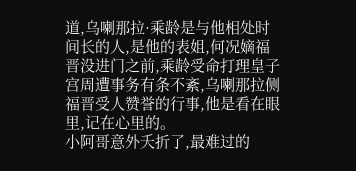道,乌喇那拉·乘龄是与他相处时间长的人,是他的表姐,何况嫡福晋没进门之前,乘龄受命打理皇子宫周遭事务有条不紊,乌喇那拉侧福晋受人赞誉的行事,他是看在眼里,记在心里的。
小阿哥意外夭折了,最难过的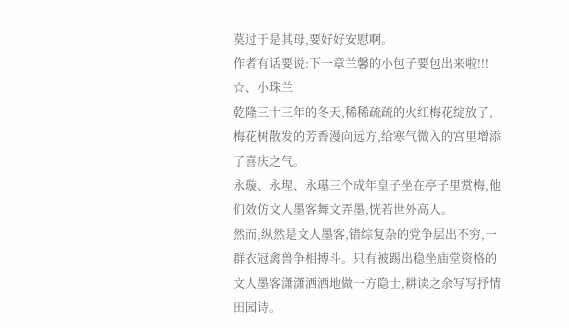莫过于是其母,要好好安慰啊。
作者有话要说:下一章兰馨的小包子要包出来啦!!!
☆、小珠兰
乾隆三十三年的冬天,稀稀疏疏的火红梅花绽放了,梅花树散发的芳香漫向远方,给寒气微入的宫里增添了喜庆之气。
永璇、永瑆、永璂三个成年皇子坐在亭子里赏梅,他们效仿文人墨客舞文弄墨,恍若世外高人。
然而,纵然是文人墨客,错综复杂的党争层出不穷,一群衣冠禽兽争相搏斗。只有被踢出稳坐庙堂资格的文人墨客潇潇洒洒地做一方隐士,耕读之余写写抒情田园诗。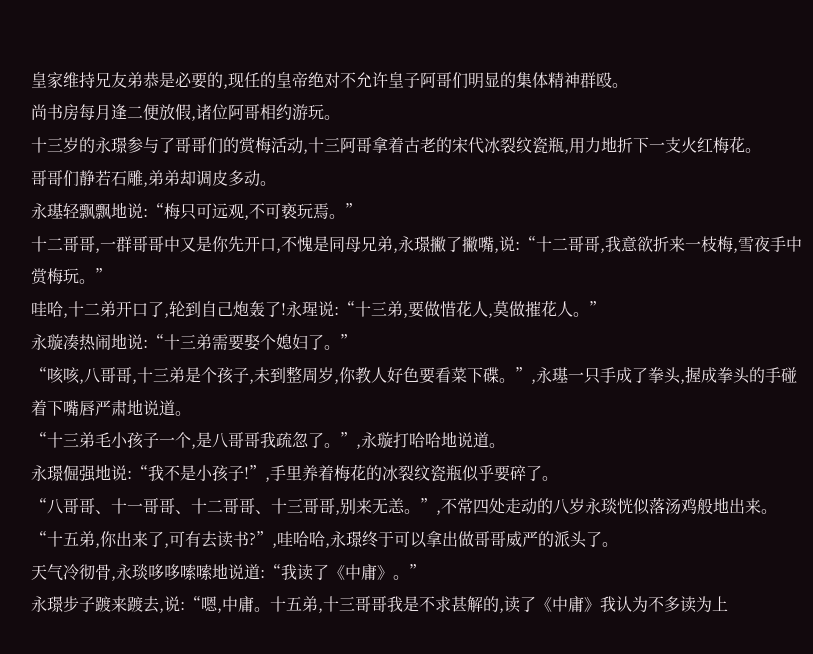皇家维持兄友弟恭是必要的,现任的皇帝绝对不允许皇子阿哥们明显的集体精神群殴。
尚书房每月逢二便放假,诸位阿哥相约游玩。
十三岁的永璟参与了哥哥们的赏梅活动,十三阿哥拿着古老的宋代冰裂纹瓷瓶,用力地折下一支火红梅花。
哥哥们静若石雕,弟弟却调皮多动。
永璂轻飘飘地说:“梅只可远观,不可亵玩焉。”
十二哥哥,一群哥哥中又是你先开口,不愧是同母兄弟,永璟撇了撇嘴,说:“十二哥哥,我意欲折来一枝梅,雪夜手中赏梅玩。”
哇哈,十二弟开口了,轮到自己炮轰了!永瑆说:“十三弟,要做惜花人,莫做摧花人。”
永璇凑热闹地说:“十三弟需要娶个媳妇了。”
“咳咳,八哥哥,十三弟是个孩子,未到整周岁,你教人好色要看菜下碟。”,永璂一只手成了拳头,握成拳头的手碰着下嘴唇严肃地说道。
“十三弟毛小孩子一个,是八哥哥我疏忽了。”,永璇打哈哈地说道。
永璟倔强地说:“我不是小孩子!”,手里养着梅花的冰裂纹瓷瓶似乎要碎了。
“八哥哥、十一哥哥、十二哥哥、十三哥哥,别来无恙。”,不常四处走动的八岁永琰恍似落汤鸡般地出来。
“十五弟,你出来了,可有去读书?”,哇哈哈,永璟终于可以拿出做哥哥威严的派头了。
天气冷彻骨,永琰哆哆嗦嗦地说道:“我读了《中庸》。”
永璟步子踱来踱去,说:“嗯,中庸。十五弟,十三哥哥我是不求甚解的,读了《中庸》我认为不多读为上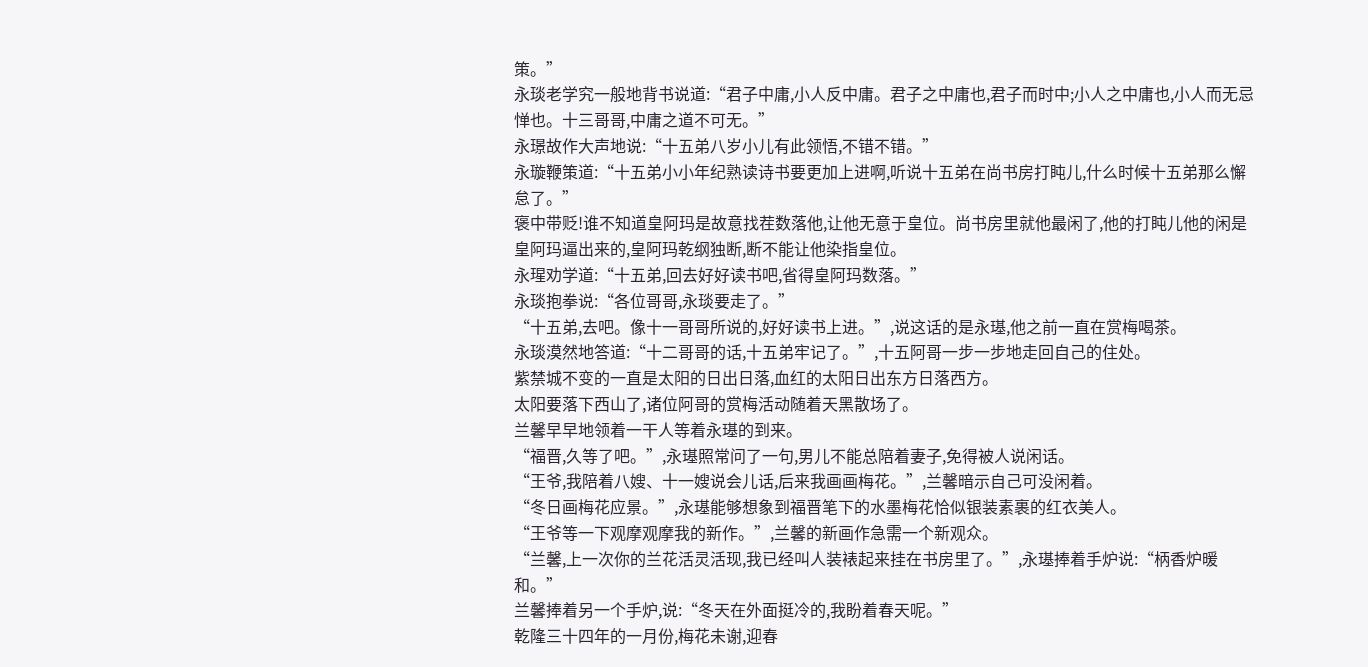策。”
永琰老学究一般地背书说道:“君子中庸,小人反中庸。君子之中庸也,君子而时中;小人之中庸也,小人而无忌惮也。十三哥哥,中庸之道不可无。”
永璟故作大声地说:“十五弟八岁小儿有此领悟,不错不错。”
永璇鞭策道:“十五弟小小年纪熟读诗书要更加上进啊,听说十五弟在尚书房打盹儿,什么时候十五弟那么懈怠了。”
褒中带贬!谁不知道皇阿玛是故意找茬数落他,让他无意于皇位。尚书房里就他最闲了,他的打盹儿他的闲是皇阿玛逼出来的,皇阿玛乾纲独断,断不能让他染指皇位。
永瑆劝学道:“十五弟,回去好好读书吧,省得皇阿玛数落。”
永琰抱拳说:“各位哥哥,永琰要走了。”
“十五弟,去吧。像十一哥哥所说的,好好读书上进。”,说这话的是永璂,他之前一直在赏梅喝茶。
永琰漠然地答道:“十二哥哥的话,十五弟牢记了。”,十五阿哥一步一步地走回自己的住处。
紫禁城不变的一直是太阳的日出日落,血红的太阳日出东方日落西方。
太阳要落下西山了,诸位阿哥的赏梅活动随着天黑散场了。
兰馨早早地领着一干人等着永璂的到来。
“福晋,久等了吧。”,永璂照常问了一句,男儿不能总陪着妻子,免得被人说闲话。
“王爷,我陪着八嫂、十一嫂说会儿话,后来我画画梅花。”,兰馨暗示自己可没闲着。
“冬日画梅花应景。”,永璂能够想象到福晋笔下的水墨梅花恰似银装素裹的红衣美人。
“王爷等一下观摩观摩我的新作。”,兰馨的新画作急需一个新观众。
“兰馨,上一次你的兰花活灵活现,我已经叫人装裱起来挂在书房里了。”,永璂捧着手炉说:“柄香炉暖和。”
兰馨捧着另一个手炉,说:“冬天在外面挺冷的,我盼着春天呢。”
乾隆三十四年的一月份,梅花未谢,迎春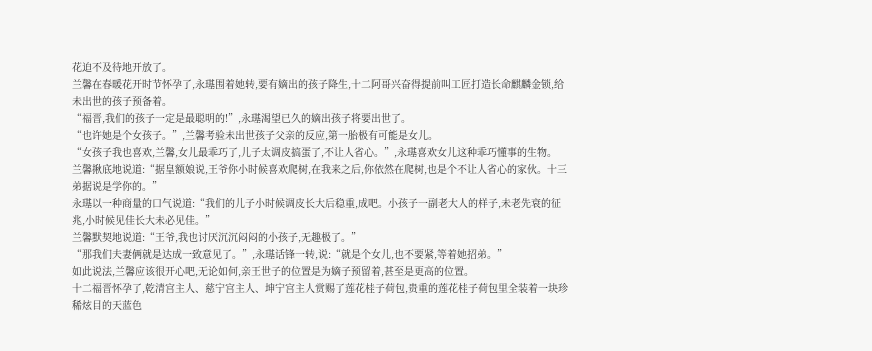花迫不及待地开放了。
兰馨在春暖花开时节怀孕了,永璂围着她转,要有嫡出的孩子降生,十二阿哥兴奋得提前叫工匠打造长命麒麟金锁,给未出世的孩子预备着。
“福晋,我们的孩子一定是最聪明的!”,永璂渴望已久的嫡出孩子将要出世了。
“也许她是个女孩子。”,兰馨考验未出世孩子父亲的反应,第一胎极有可能是女儿。
“女孩子我也喜欢,兰馨,女儿最乖巧了,儿子太调皮搞蛋了,不让人省心。”,永璂喜欢女儿这种乖巧懂事的生物。
兰馨揪底地说道:“据皇额娘说,王爷你小时候喜欢爬树,在我来之后,你依然在爬树,也是个不让人省心的家伙。十三弟据说是学你的。”
永璂以一种商量的口气说道:“我们的儿子小时候调皮长大后稳重,成吧。小孩子一副老大人的样子,未老先衰的征兆,小时候见佳长大未必见佳。”
兰馨默契地说道:“王爷,我也讨厌沉沉闷闷的小孩子,无趣极了。”
“那我们夫妻俩就是达成一致意见了。”,永璂话锋一转,说:“就是个女儿,也不要紧,等着她招弟。”
如此说法,兰馨应该很开心吧,无论如何,亲王世子的位置是为嫡子预留着,甚至是更高的位置。
十二福晋怀孕了,乾清宫主人、慈宁宫主人、坤宁宫主人赏赐了莲花桂子荷包,贵重的莲花桂子荷包里全装着一块珍稀炫目的天蓝色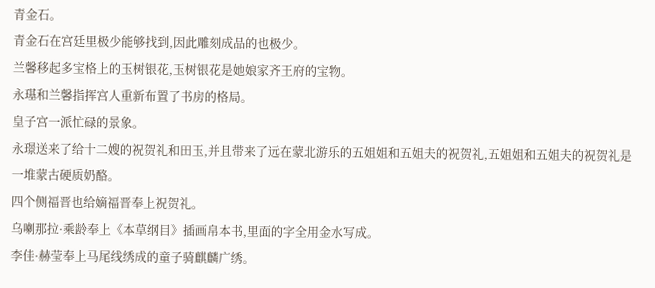青金石。
青金石在宫廷里极少能够找到,因此雕刻成品的也极少。
兰馨移起多宝格上的玉树银花,玉树银花是她娘家齐王府的宝物。
永璂和兰馨指挥宫人重新布置了书房的格局。
皇子宫一派忙碌的景象。
永璟送来了给十二嫂的祝贺礼和田玉,并且带来了远在蒙北游乐的五姐姐和五姐夫的祝贺礼,五姐姐和五姐夫的祝贺礼是一堆蒙古硬质奶酪。
四个侧福晋也给嫡福晋奉上祝贺礼。
乌喇那拉·乘龄奉上《本草纲目》插画帛本书,里面的字全用金水写成。
李佳·赫莹奉上马尾线绣成的童子骑麒麟广绣。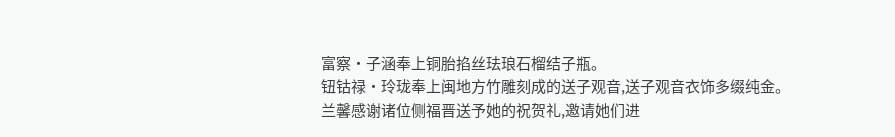富察·子涵奉上铜胎掐丝珐琅石榴结子瓶。
钮钴禄·玲珑奉上闽地方竹雕刻成的送子观音,送子观音衣饰多缀纯金。
兰馨感谢诸位侧福晋送予她的祝贺礼,邀请她们进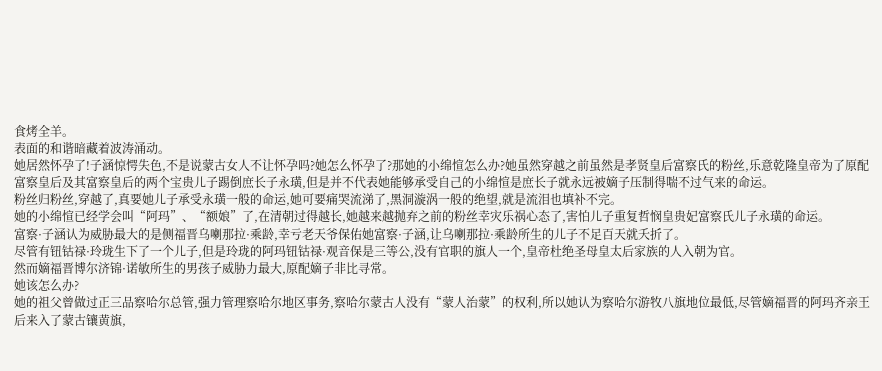食烤全羊。
表面的和谐暗藏着波涛涌动。
她居然怀孕了!子涵惊愕失色,不是说蒙古女人不让怀孕吗?她怎么怀孕了?那她的小绵愃怎么办?她虽然穿越之前虽然是孝贤皇后富察氏的粉丝,乐意乾隆皇帝为了原配富察皇后及其富察皇后的两个宝贵儿子踢倒庶长子永璜,但是并不代表她能够承受自己的小绵愃是庶长子就永远被嫡子压制得喘不过气来的命运。
粉丝归粉丝,穿越了,真要她儿子承受永璜一般的命运,她可要痛哭流涕了,黑洞漩涡一般的绝望,就是流泪也填补不完。
她的小绵愃已经学会叫“阿玛”、“额娘”了,在清朝过得越长,她越来越抛弃之前的粉丝幸灾乐祸心态了,害怕儿子重复哲悯皇贵妃富察氏儿子永璜的命运。
富察·子涵认为威胁最大的是侧福晋乌喇那拉·乘龄,幸亏老天爷保佑她富察·子涵,让乌喇那拉·乘龄所生的儿子不足百天就夭折了。
尽管有钮钴禄·玲珑生下了一个儿子,但是玲珑的阿玛钮钴禄·观音保是三等公,没有官职的旗人一个,皇帝杜绝圣母皇太后家族的人入朝为官。
然而嫡福晋博尔济锦·诺敏所生的男孩子威胁力最大,原配嫡子非比寻常。
她该怎么办?
她的祖父曾做过正三品察哈尔总管,强力管理察哈尔地区事务,察哈尔蒙古人没有“蒙人治蒙”的权利,所以她认为察哈尔游牧八旗地位最低,尽管嫡福晋的阿玛齐亲王后来入了蒙古镶黄旗,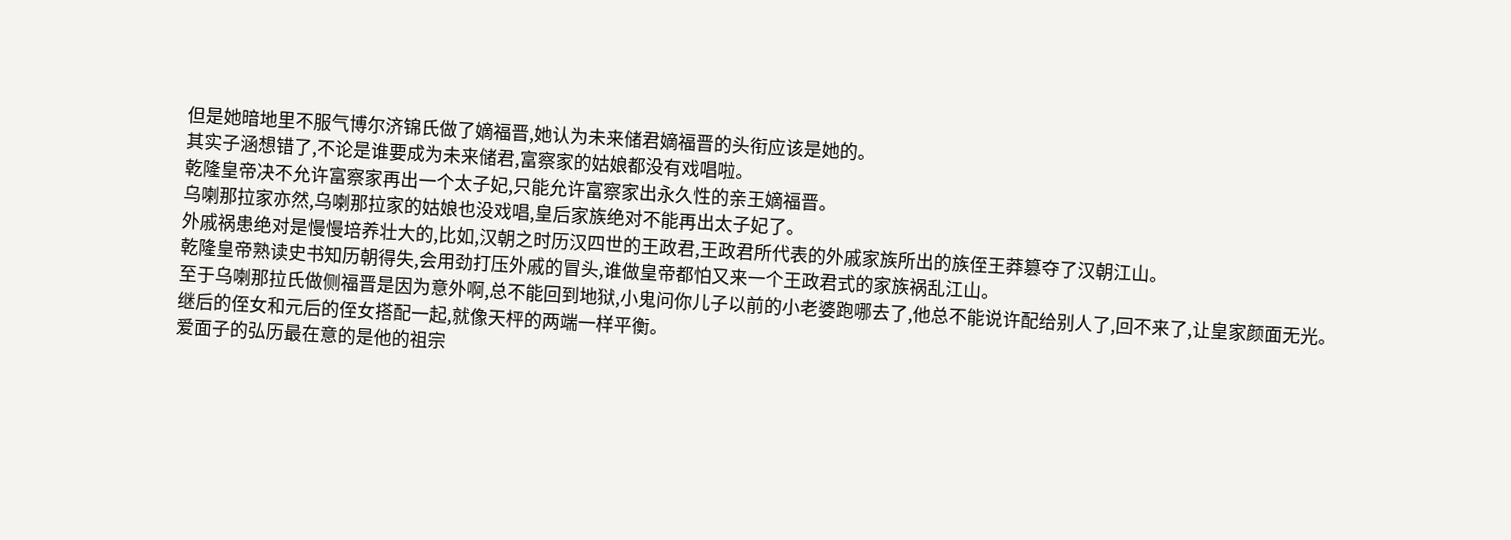但是她暗地里不服气博尔济锦氏做了嫡福晋,她认为未来储君嫡福晋的头衔应该是她的。
其实子涵想错了,不论是谁要成为未来储君,富察家的姑娘都没有戏唱啦。
乾隆皇帝决不允许富察家再出一个太子妃,只能允许富察家出永久性的亲王嫡福晋。
乌喇那拉家亦然,乌喇那拉家的姑娘也没戏唱,皇后家族绝对不能再出太子妃了。
外戚祸患绝对是慢慢培养壮大的,比如,汉朝之时历汉四世的王政君,王政君所代表的外戚家族所出的族侄王莽篡夺了汉朝江山。
乾隆皇帝熟读史书知历朝得失,会用劲打压外戚的冒头,谁做皇帝都怕又来一个王政君式的家族祸乱江山。
至于乌喇那拉氏做侧福晋是因为意外啊,总不能回到地狱,小鬼问你儿子以前的小老婆跑哪去了,他总不能说许配给别人了,回不来了,让皇家颜面无光。
继后的侄女和元后的侄女搭配一起,就像天枰的两端一样平衡。
爱面子的弘历最在意的是他的祖宗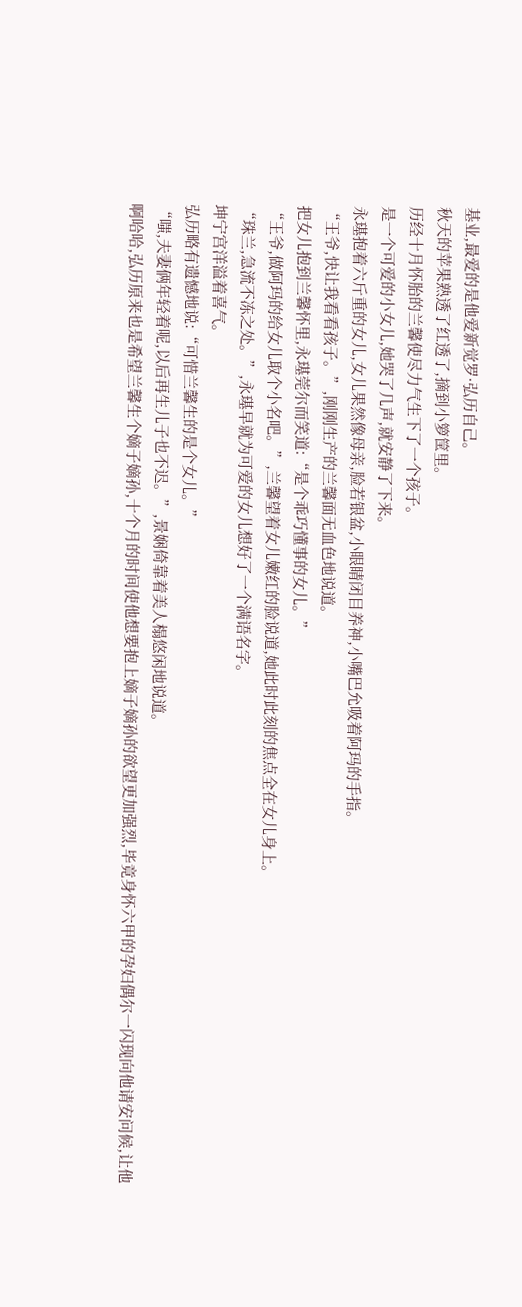基业,最爱的是他爱新觉罗·弘历自己。
秋天的苹果熟透了红透了,摘到小箩筐里。
历经十月怀胎的兰馨使尽力气生下了一个孩子。
是一个可爱的小女儿,她哭了几声,就安静了下来。
永璂抱着六斤重的女儿,女儿果然像母亲,脸若银盆,小眼睛闭目养神,小嘴巴允吸着阿玛的手指。
“王爷,快让我看看孩子。”,刚刚生产的兰馨面无血色地说道。
把女儿抱到兰馨怀里,永璂莞尔而笑道:“是个乖巧懂事的女儿。”
“王爷,做阿玛的给女儿取个小名吧。”,兰馨望着女儿嫩红的脸说道,她此时此刻的焦点全在女儿身上。
“珠兰,急流不冻之处。”,永璂早就为可爱的女儿想好了一个满语名字。
坤宁宫洋溢着喜气。
弘历略有遗憾地说:“可惜兰馨生的是个女儿。”
“嗤,夫妻俩年轻着呢,以后再生儿子也不迟。”,景娴倚靠着美人榻悠闲地说道。
啊哈哈,弘历原来也是希望兰馨生个嫡子嫡孙,十个月的时间使他想要抱上嫡子嫡孙的欲望更加强烈,毕竟身怀六甲的孕妇偶尔一闪现向他请安问候,让他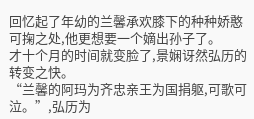回忆起了年幼的兰馨承欢膝下的种种娇憨可掬之处,他更想要一个嫡出孙子了。
才十个月的时间就变脸了,景娴讶然弘历的转变之快。
“兰馨的阿玛为齐忠亲王为国捐躯,可歌可泣。”,弘历为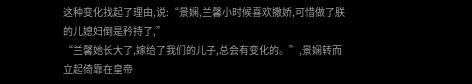这种变化找起了理由,说:“景娴,兰馨小时候喜欢撒娇,可惜做了朕的儿媳妇倒是矜持了,”
“兰馨她长大了,嫁给了我们的儿子,总会有变化的。”,景娴转而立起倚靠在皇帝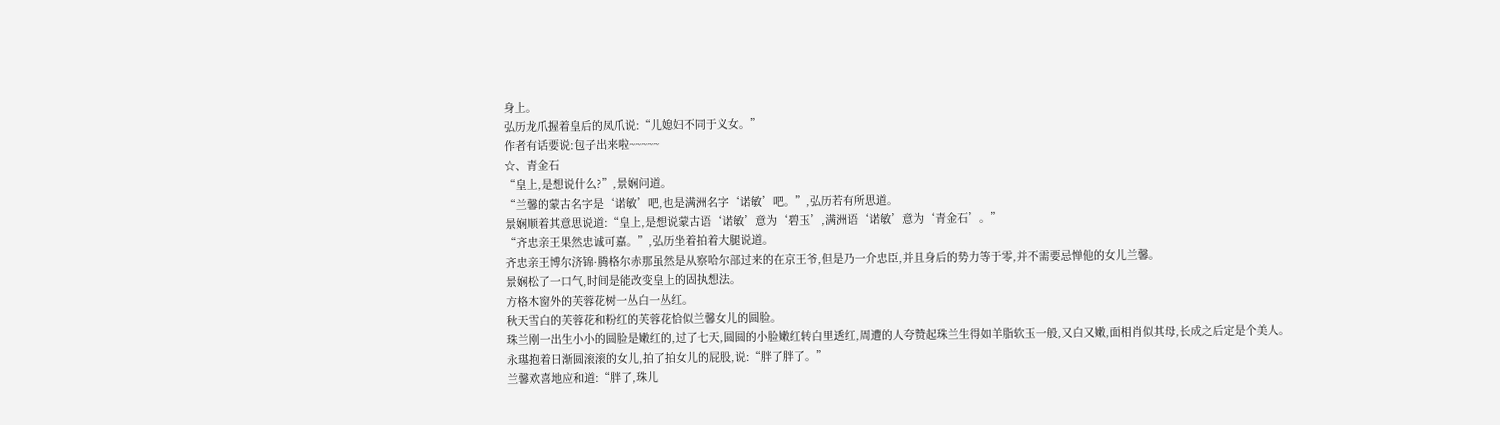身上。
弘历龙爪握着皇后的凤爪说:“儿媳妇不同于义女。”
作者有话要说:包子出来啦~~~~~
☆、青金石
“皇上,是想说什么?”,景娴问道。
“兰馨的蒙古名字是‘诺敏’吧,也是满洲名字‘诺敏’吧。”,弘历若有所思道。
景娴顺着其意思说道:“皇上,是想说蒙古语‘诺敏’意为‘碧玉’,满洲语‘诺敏’意为‘青金石’。”
“齐忠亲王果然忠诚可嘉。”,弘历坐着拍着大腿说道。
齐忠亲王博尔济锦·腾格尔赤那虽然是从察哈尔部过来的在京王爷,但是乃一介忠臣,并且身后的势力等于零,并不需要忌惮他的女儿兰馨。
景娴松了一口气,时间是能改变皇上的固执想法。
方格木窗外的芙蓉花树一丛白一丛红。
秋天雪白的芙蓉花和粉红的芙蓉花恰似兰馨女儿的圆脸。
珠兰刚一出生小小的圆脸是嫩红的,过了七天,圆圆的小脸嫩红转白里透红,周遭的人夸赞起珠兰生得如羊脂软玉一般,又白又嫩,面相肖似其母,长成之后定是个美人。
永璂抱着日渐圆滚滚的女儿,拍了拍女儿的屁股,说:“胖了胖了。”
兰馨欢喜地应和道:“胖了,珠儿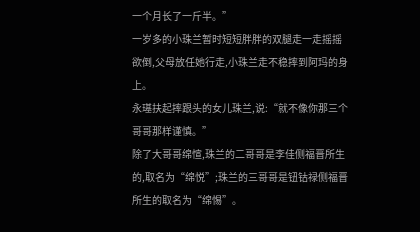一个月长了一斤半。”
一岁多的小珠兰暂时短短胖胖的双腿走一走摇摇欲倒,父母放任她行走,小珠兰走不稳摔到阿玛的身上。
永璂扶起摔跟头的女儿珠兰,说:“就不像你那三个哥哥那样谨慎。”
除了大哥哥绵愃,珠兰的二哥哥是李佳侧福晋所生的,取名为“绵悦”;珠兰的三哥哥是钮钴禄侧福晋所生的取名为“绵惕”。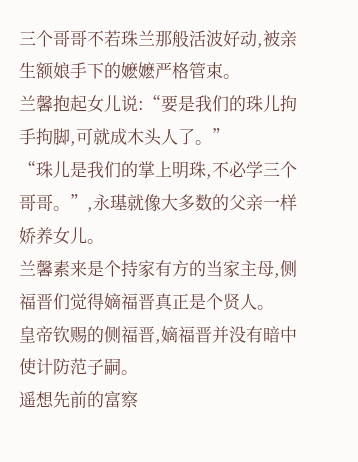三个哥哥不若珠兰那般活波好动,被亲生额娘手下的嬷嬷严格管束。
兰馨抱起女儿说:“要是我们的珠儿拘手拘脚,可就成木头人了。”
“珠儿是我们的掌上明珠,不必学三个哥哥。”,永璂就像大多数的父亲一样娇养女儿。
兰馨素来是个持家有方的当家主母,侧福晋们觉得嫡福晋真正是个贤人。
皇帝钦赐的侧福晋,嫡福晋并没有暗中使计防范子嗣。
遥想先前的富察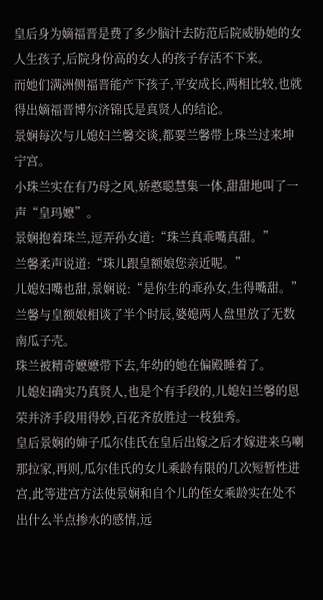皇后身为嫡福晋是费了多少脑汁去防范后院威胁她的女人生孩子,后院身份高的女人的孩子存活不下来。
而她们满洲侧福晋能产下孩子,平安成长,两相比较,也就得出嫡福晋博尔济锦氏是真贤人的结论。
景娴每次与儿媳妇兰馨交谈,都要兰馨带上珠兰过来坤宁宫。
小珠兰实在有乃母之风,娇憨聪慧集一体,甜甜地叫了一声“皇玛嬷”。
景娴抱着珠兰,逗弄孙女道:“珠兰真乖嘴真甜。”
兰馨柔声说道:“珠儿跟皇额娘您亲近呢。”
儿媳妇嘴也甜,景娴说:“是你生的乖孙女,生得嘴甜。”
兰馨与皇额娘相谈了半个时辰,婆媳两人盘里放了无数南瓜子壳。
珠兰被精奇嬷嬷带下去,年幼的她在偏殿睡着了。
儿媳妇确实乃真贤人,也是个有手段的,儿媳妇兰馨的恩荣并济手段用得妙,百花齐放胜过一枝独秀。
皇后景娴的婶子瓜尔佳氏在皇后出嫁之后才嫁进来乌喇那拉家,再则,瓜尔佳氏的女儿乘龄有限的几次短暂性进宫,此等进宫方法使景娴和自个儿的侄女乘龄实在处不出什么半点掺水的感情,远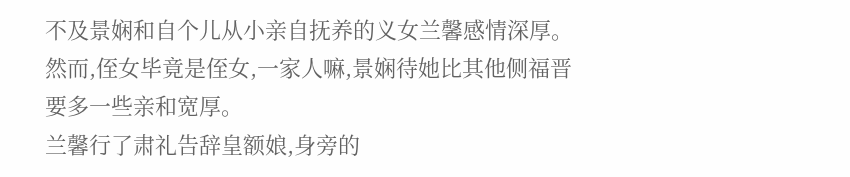不及景娴和自个儿从小亲自抚养的义女兰馨感情深厚。
然而,侄女毕竟是侄女,一家人嘛,景娴待她比其他侧福晋要多一些亲和宽厚。
兰馨行了肃礼告辞皇额娘,身旁的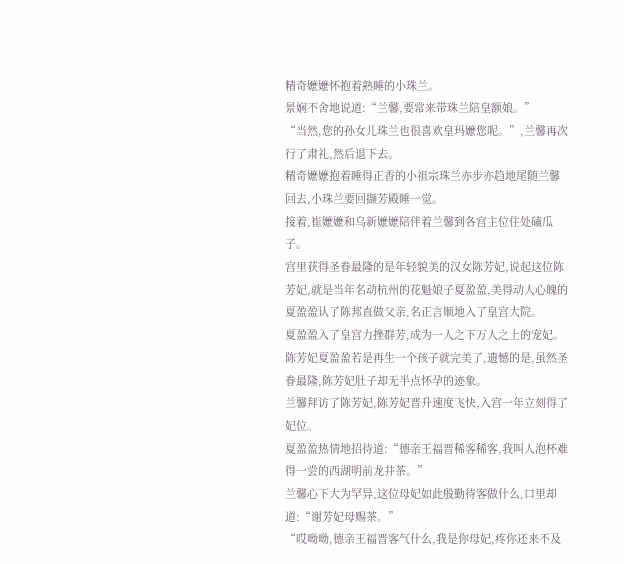精奇嬷嬷怀抱着熟睡的小珠兰。
景娴不舍地说道:“兰馨,要常来带珠兰陪皇额娘。”
“当然,您的孙女儿珠兰也很喜欢皇玛嬷您呢。”,兰馨再次行了肃礼,然后退下去。
精奇嬷嬷抱着睡得正香的小祖宗珠兰亦步亦趋地尾随兰馨回去,小珠兰要回撷芳殿睡一觉。
接着,崔嬷嬷和乌新嬷嬷陪伴着兰馨到各宫主位住处磕瓜子。
宫里获得圣眷最隆的是年轻貌美的汉女陈芳妃,说起这位陈芳妃,就是当年名动杭州的花魁娘子夏盈盈,美得动人心魄的夏盈盈认了陈邦直做父亲,名正言顺地入了皇宫大院。
夏盈盈入了皇宫力挫群芳,成为一人之下万人之上的宠妃。
陈芳妃夏盈盈若是再生一个孩子就完美了,遗憾的是,虽然圣眷最隆,陈芳妃肚子却无半点怀孕的迹象。
兰馨拜访了陈芳妃,陈芳妃晋升速度飞快,入宫一年立刻得了妃位。
夏盈盈热情地招待道:“德亲王福晋稀客稀客,我叫人泡杯难得一尝的西湖明前龙井茶。”
兰馨心下大为罕异,这位母妃如此殷勤待客做什么,口里却道:“谢芳妃母赐茶。”
“哎呦呦,德亲王福晋客气什么,我是你母妃,疼你还来不及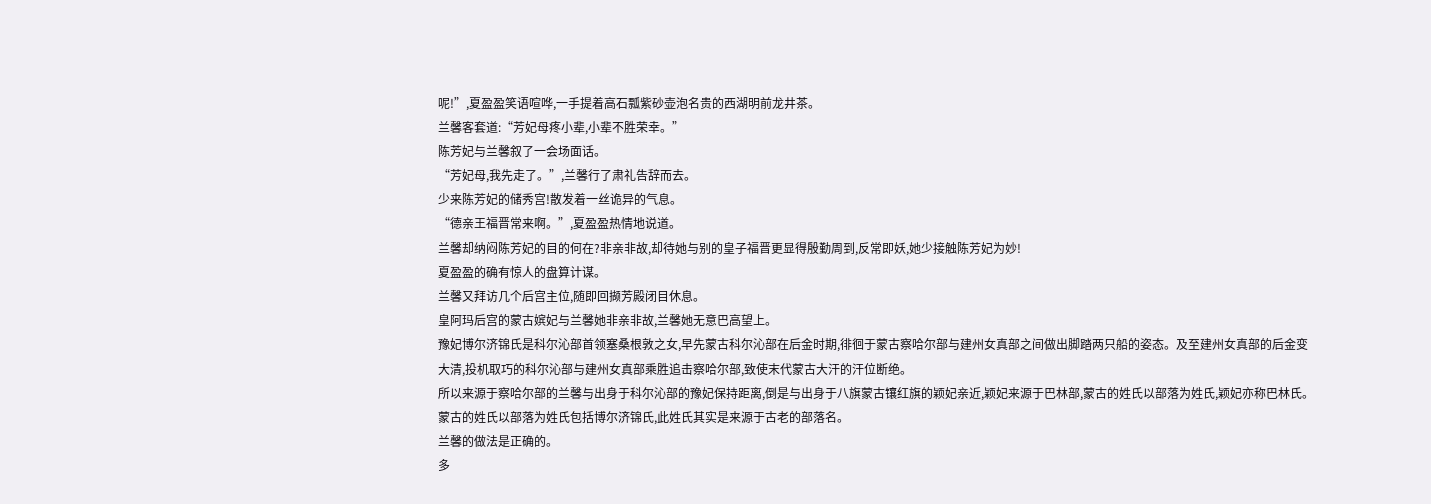呢!”,夏盈盈笑语喧哗,一手提着高石瓢紫砂壶泡名贵的西湖明前龙井茶。
兰馨客套道:“芳妃母疼小辈,小辈不胜荣幸。”
陈芳妃与兰馨叙了一会场面话。
“芳妃母,我先走了。”,兰馨行了肃礼告辞而去。
少来陈芳妃的储秀宫!散发着一丝诡异的气息。
“德亲王福晋常来啊。”,夏盈盈热情地说道。
兰馨却纳闷陈芳妃的目的何在?非亲非故,却待她与别的皇子福晋更显得殷勤周到,反常即妖,她少接触陈芳妃为妙!
夏盈盈的确有惊人的盘算计谋。
兰馨又拜访几个后宫主位,随即回撷芳殿闭目休息。
皇阿玛后宫的蒙古嫔妃与兰馨她非亲非故,兰馨她无意巴高望上。
豫妃博尔济锦氏是科尔沁部首领塞桑根敦之女,早先蒙古科尔沁部在后金时期,徘徊于蒙古察哈尔部与建州女真部之间做出脚踏两只船的姿态。及至建州女真部的后金变大清,投机取巧的科尔沁部与建州女真部乘胜追击察哈尔部,致使末代蒙古大汗的汗位断绝。
所以来源于察哈尔部的兰馨与出身于科尔沁部的豫妃保持距离,倒是与出身于八旗蒙古镶红旗的颖妃亲近,颖妃来源于巴林部,蒙古的姓氏以部落为姓氏,颖妃亦称巴林氏。蒙古的姓氏以部落为姓氏包括博尔济锦氏,此姓氏其实是来源于古老的部落名。
兰馨的做法是正确的。
多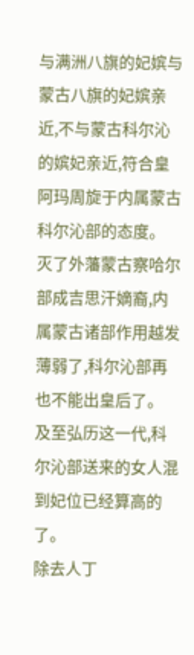与满洲八旗的妃嫔与蒙古八旗的妃嫔亲近,不与蒙古科尔沁的嫔妃亲近,符合皇阿玛周旋于内属蒙古科尔沁部的态度。
灭了外藩蒙古察哈尔部成吉思汗嫡裔,内属蒙古诸部作用越发薄弱了,科尔沁部再也不能出皇后了。
及至弘历这一代,科尔沁部送来的女人混到妃位已经算高的了。
除去人丁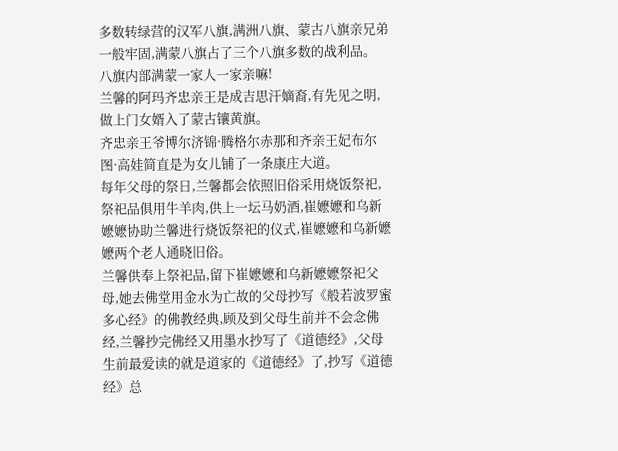多数转绿营的汉军八旗,满洲八旗、蒙古八旗亲兄弟一般牢固,满蒙八旗占了三个八旗多数的战利品。
八旗内部满蒙一家人一家亲嘛!
兰馨的阿玛齐忠亲王是成吉思汗嫡裔,有先见之明,做上门女婿入了蒙古镶黄旗。
齐忠亲王爷博尔济锦·腾格尔赤那和齐亲王妃布尔图·高娃简直是为女儿铺了一条康庄大道。
每年父母的祭日,兰馨都会依照旧俗采用烧饭祭祀,祭祀品俱用牛羊肉,供上一坛马奶酒,崔嬷嬷和乌新嬷嬷协助兰馨进行烧饭祭祀的仪式,崔嬷嬷和乌新嬷嬷两个老人通晓旧俗。
兰馨供奉上祭祀品,留下崔嬷嬷和乌新嬷嬷祭祀父母,她去佛堂用金水为亡故的父母抄写《般若波罗蜜多心经》的佛教经典,顾及到父母生前并不会念佛经,兰馨抄完佛经又用墨水抄写了《道德经》,父母生前最爱读的就是道家的《道德经》了,抄写《道德经》总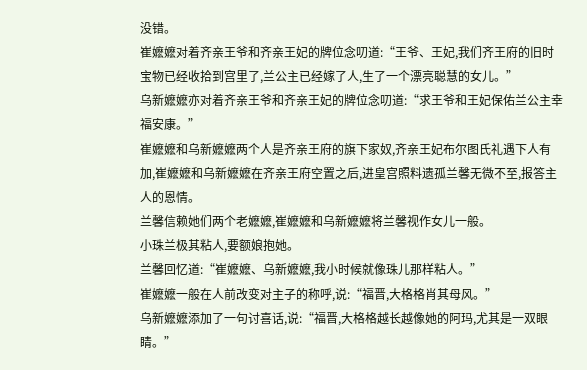没错。
崔嬷嬷对着齐亲王爷和齐亲王妃的牌位念叨道:“王爷、王妃,我们齐王府的旧时宝物已经收拾到宫里了,兰公主已经嫁了人,生了一个漂亮聪慧的女儿。”
乌新嬷嬷亦对着齐亲王爷和齐亲王妃的牌位念叨道:“求王爷和王妃保佑兰公主幸福安康。”
崔嬷嬷和乌新嬷嬷两个人是齐亲王府的旗下家奴,齐亲王妃布尔图氏礼遇下人有加,崔嬷嬷和乌新嬷嬷在齐亲王府空置之后,进皇宫照料遗孤兰馨无微不至,报答主人的恩情。
兰馨信赖她们两个老嬷嬷,崔嬷嬷和乌新嬷嬷将兰馨视作女儿一般。
小珠兰极其粘人,要额娘抱她。
兰馨回忆道:“崔嬷嬷、乌新嬷嬷,我小时候就像珠儿那样粘人。”
崔嬷嬷一般在人前改变对主子的称呼,说:“福晋,大格格肖其母风。”
乌新嬷嬷添加了一句讨喜话,说:“福晋,大格格越长越像她的阿玛,尤其是一双眼睛。”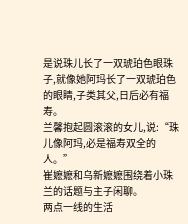是说珠儿长了一双琥珀色眼珠子,就像她阿玛长了一双琥珀色的眼睛,子类其父,日后必有福寿。
兰馨抱起圆滚滚的女儿,说:“珠儿像阿玛,必是福寿双全的人。”
崔嬷嬷和乌新嬷嬷围绕着小珠兰的话题与主子闲聊。
两点一线的生活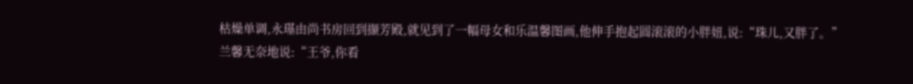枯燥单调,永璂由尚书房回到撷芳殿,就见到了一幅母女和乐温馨图画,他伸手抱起圆滚滚的小胖妞,说:“珠儿,又胖了。”
兰馨无奈地说:“王爷,你看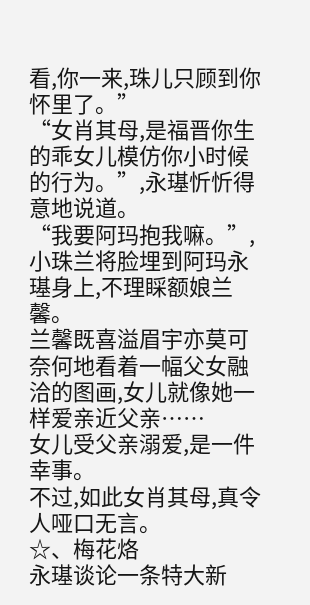看,你一来,珠儿只顾到你怀里了。”
“女肖其母,是福晋你生的乖女儿模仿你小时候的行为。”,永璂忻忻得意地说道。
“我要阿玛抱我嘛。”,小珠兰将脸埋到阿玛永璂身上,不理睬额娘兰馨。
兰馨既喜溢眉宇亦莫可奈何地看着一幅父女融洽的图画,女儿就像她一样爱亲近父亲……
女儿受父亲溺爱,是一件幸事。
不过,如此女肖其母,真令人哑口无言。
☆、梅花烙
永璂谈论一条特大新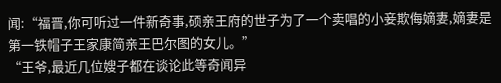闻:“福晋,你可听过一件新奇事,硕亲王府的世子为了一个卖唱的小妾欺侮嫡妻,嫡妻是第一铁帽子王家康简亲王巴尔图的女儿。”
“王爷,最近几位嫂子都在谈论此等奇闻异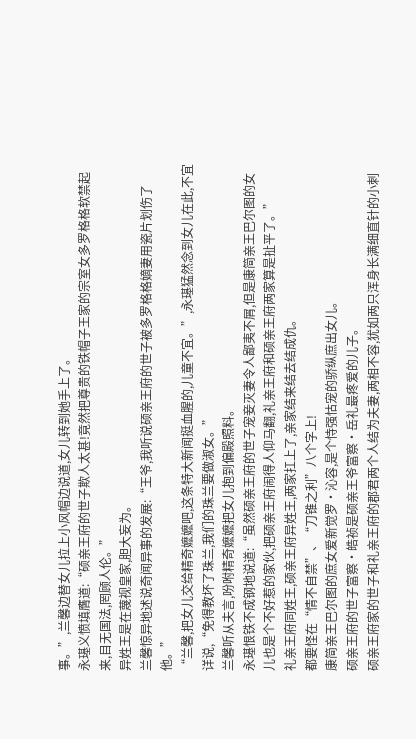事。”,兰馨边替女儿拉上小风帽边说道,女儿转到她手上了。
永璂义愤填膺道:“硕亲王府的世子欺人太甚!竟然把尊贵的铁帽子王家的宗室女多罗格格软禁起来,目无国法,罔顾人伦。”
异姓王是在蔑视皇家,胆大妄为。
兰馨惊异地述说奇闻异事的发展:“王爷,我听说硕亲王府的世子被多罗格格嫡妻用瓷片划伤了他。”
“兰馨,把女儿交给精奇嬷嬷吧,这条特大新闻挺血腥的,儿童不宜。”,永璂猛然念到女儿在此,不宜详说,“免得教坏了珠兰,我们的珠兰要做淑女。”
兰馨听从夫言,吩咐精奇嬷嬷把女儿抱到偏殿照料。
永璂恨铁不成钢地说道:“虽然硕亲王府的世子宠妾灭妻令人鄙夷不屑,但是康简亲王巴尔图的女儿也是个不好惹的家伙,把硕亲王府闹得人仰马翻,礼亲王府和硕亲王府两家算是扯平了。”
礼亲王府同姓王,硕亲王府异姓王,两家扛上了,亲家结来结去结成仇。
都要怪在“情不自禁”、“刀锥之利”八个字上!
康简亲王巴尔图的庶女爱新觉罗·沁容,是个恃强怙宠的骄纵庶出女儿。
硕亲王府的世子富察·皓祯是硕亲王爷富察·岳礼最疼爱的儿子。
硕亲王府家的世子和礼亲王府的郡君两个人结为夫妻,两相不容,犹如两只浑身长满细直针的小刺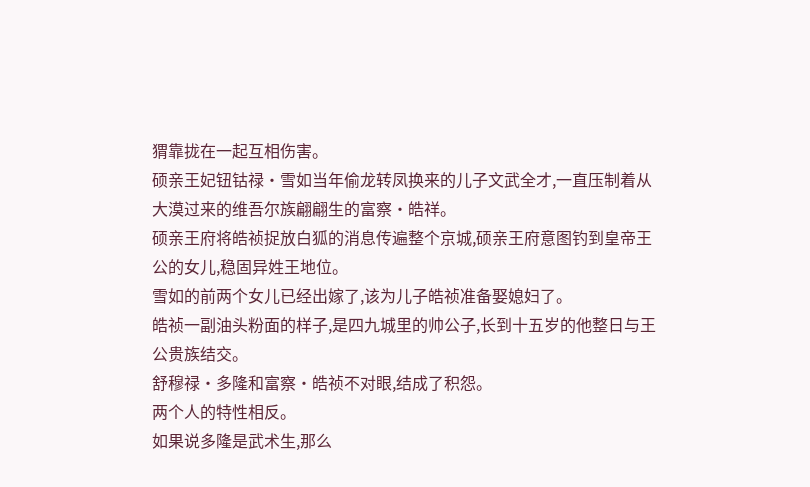猬靠拢在一起互相伤害。
硕亲王妃钮钴禄·雪如当年偷龙转凤换来的儿子文武全才,一直压制着从大漠过来的维吾尔族翩翩生的富察·皓祥。
硕亲王府将皓祯捉放白狐的消息传遍整个京城,硕亲王府意图钓到皇帝王公的女儿,稳固异姓王地位。
雪如的前两个女儿已经出嫁了,该为儿子皓祯准备娶媳妇了。
皓祯一副油头粉面的样子,是四九城里的帅公子,长到十五岁的他整日与王公贵族结交。
舒穆禄·多隆和富察·皓祯不对眼,结成了积怨。
两个人的特性相反。
如果说多隆是武术生,那么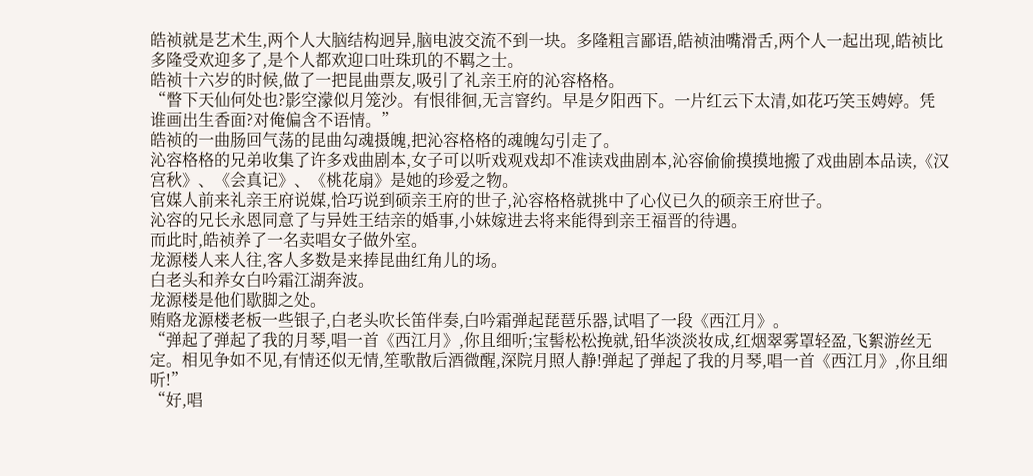皓祯就是艺术生,两个人大脑结构迥异,脑电波交流不到一块。多隆粗言鄙语,皓祯油嘴滑舌,两个人一起出现,皓祯比多隆受欢迎多了,是个人都欢迎口吐珠玑的不羁之士。
皓祯十六岁的时候,做了一把昆曲票友,吸引了礼亲王府的沁容格格。
“瞥下天仙何处也?影空濛似月笼沙。有恨徘徊,无言窨约。早是夕阳西下。一片红云下太清,如花巧笑玉娉婷。凭谁画出生香面?对俺偏含不语情。”
皓祯的一曲肠回气荡的昆曲勾魂摄魄,把沁容格格的魂魄勾引走了。
沁容格格的兄弟收集了许多戏曲剧本,女子可以听戏观戏却不准读戏曲剧本,沁容偷偷摸摸地搬了戏曲剧本品读,《汉宫秋》、《会真记》、《桃花扇》是她的珍爱之物。
官媒人前来礼亲王府说媒,恰巧说到硕亲王府的世子,沁容格格就挑中了心仪已久的硕亲王府世子。
沁容的兄长永恩同意了与异姓王结亲的婚事,小妹嫁进去将来能得到亲王福晋的待遇。
而此时,皓祯养了一名卖唱女子做外室。
龙源楼人来人往,客人多数是来捧昆曲红角儿的场。
白老头和养女白吟霜江湖奔波。
龙源楼是他们歇脚之处。
贿赂龙源楼老板一些银子,白老头吹长笛伴奏,白吟霜弹起琵琶乐器,试唱了一段《西江月》。
“弹起了弹起了我的月琴,唱一首《西江月》,你且细听;宝髻松松挽就,铅华淡淡妆成,红烟翠雾罩轻盈,飞絮游丝无定。相见争如不见,有情还似无情,笙歌散后酒微醒,深院月照人静!弹起了弹起了我的月琴,唱一首《西江月》,你且细听!”
“好,唱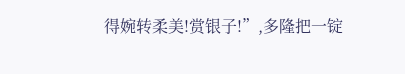得婉转柔美!赏银子!”,多隆把一锭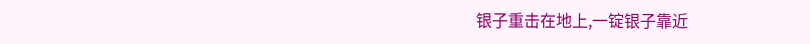银子重击在地上,一锭银子靠近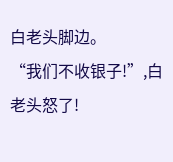白老头脚边。
“我们不收银子!”,白老头怒了!